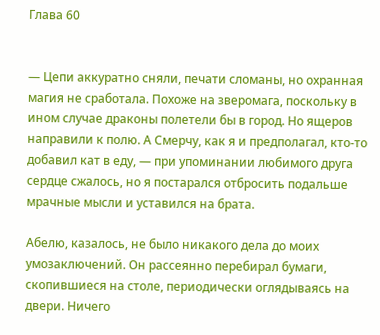Глава 60


— Цепи аккуратно сняли, печати сломаны, но охранная магия не сработала. Похоже на зверомага, поскольку в ином случае драконы полетели бы в город. Но ящеров направили к полю. А Смерчу, как я и предполагал, кто-то добавил кат в еду, — при упоминании любимого друга сердце сжалось, но я постарался отбросить подальше мрачные мысли и уставился на брата.

Абелю, казалось, не было никакого дела до моих умозаключений. Он рассеянно перебирал бумаги, скопившиеся на столе, периодически оглядываясь на двери. Ничего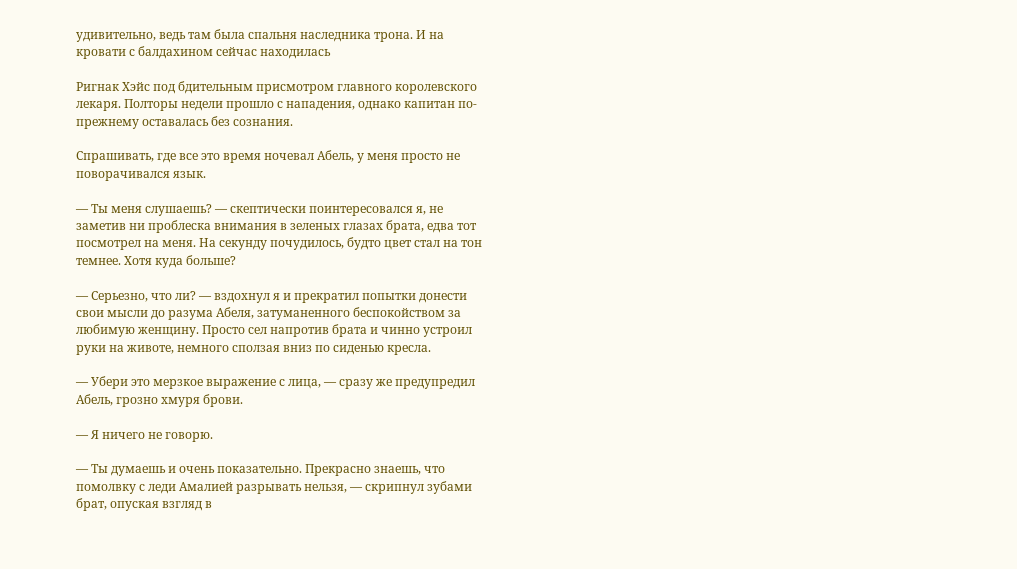удивительно, ведь там была спальня наследника трона. И на кровати с балдахином сейчас находилась

Ригнак Хэйс под бдительным присмотром главного королевского лекаря. Полторы недели прошло с нападения, однако капитан по-прежнему оставалась без сознания.

Спрашивать, где все это время ночевал Абель, у меня просто не поворачивался язык.

— Ты меня слушаешь? — скептически поинтересовался я, не заметив ни проблеска внимания в зеленых глазах брата, едва тот посмотрел на меня. На секунду почудилось, будто цвет стал на тон темнее. Хотя куда больше?

— Серьезно, что ли? — вздохнул я и прекратил попытки донести свои мысли до разума Абеля, затуманенного беспокойством за любимую женщину. Просто сел напротив брата и чинно устроил руки на животе, немного сползая вниз по сиденью кресла.

— Убери это мерзкое выражение с лица, — сразу же предупредил Абель, грозно хмуря брови.

— Я ничего не говорю.

— Ты думаешь и очень показательно. Прекрасно знаешь, что помолвку с леди Амалией разрывать нельзя, — скрипнул зубами брат, опуская взгляд в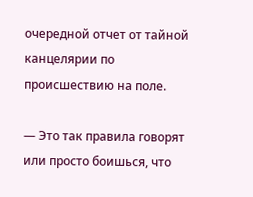очередной отчет от тайной канцелярии по происшествию на поле.

— Это так правила говорят или просто боишься, что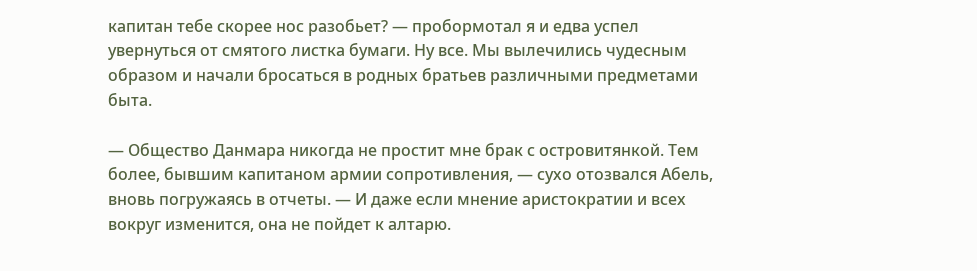капитан тебе скорее нос разобьет? — пробормотал я и едва успел увернуться от смятого листка бумаги. Ну все. Мы вылечились чудесным образом и начали бросаться в родных братьев различными предметами быта.

— Общество Данмара никогда не простит мне брак с островитянкой. Тем более, бывшим капитаном армии сопротивления, — сухо отозвался Абель, вновь погружаясь в отчеты. — И даже если мнение аристократии и всех вокруг изменится, она не пойдет к алтарю.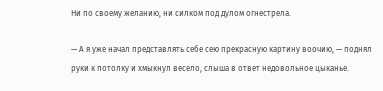Ни по своему желанию, ни силком под дулом огнестрела.

— А я уже начал представлять себе сею прекрасную картину воочию, — поднял руки к потолку и хмыкнул весело, слыша в ответ недовольное цыканье.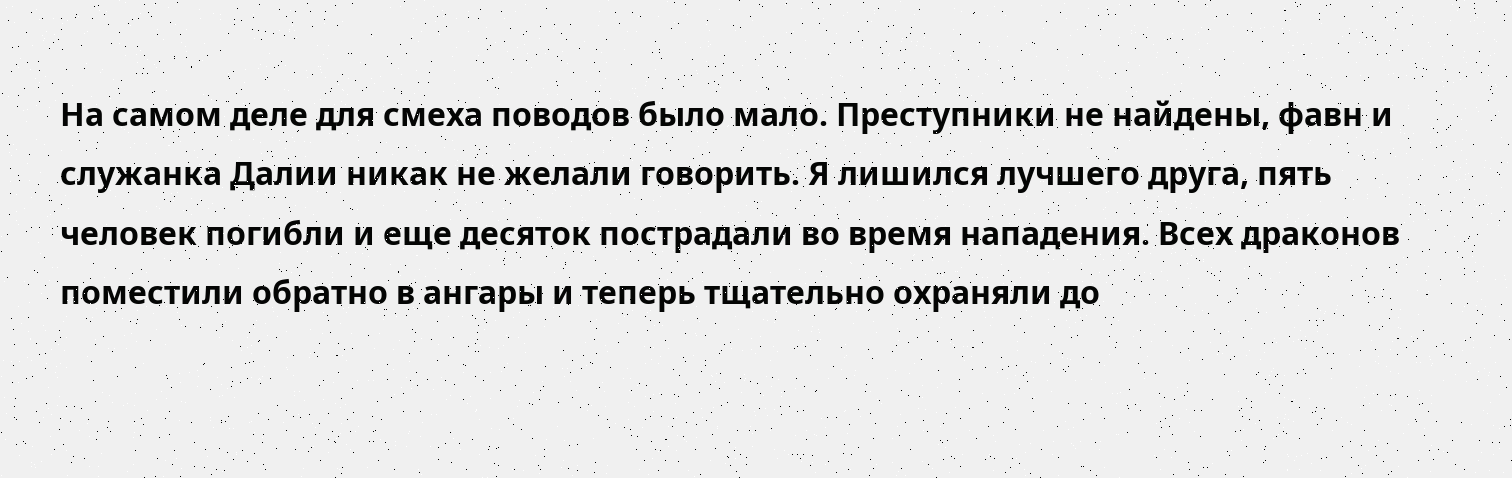На самом деле для смеха поводов было мало. Преступники не найдены, фавн и служанка Далии никак не желали говорить. Я лишился лучшего друга, пять человек погибли и еще десяток пострадали во время нападения. Всех драконов поместили обратно в ангары и теперь тщательно охраняли до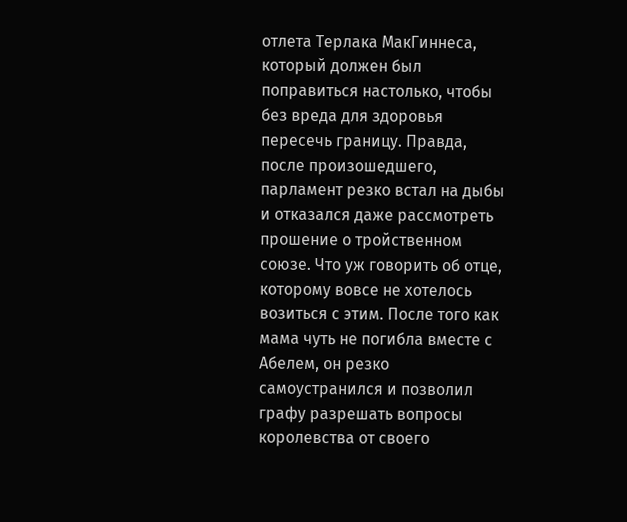отлета Терлака МакГиннеса, который должен был поправиться настолько, чтобы без вреда для здоровья пересечь границу. Правда, после произошедшего, парламент резко встал на дыбы и отказался даже рассмотреть прошение о тройственном союзе. Что уж говорить об отце, которому вовсе не хотелось возиться с этим. После того как мама чуть не погибла вместе с Абелем, он резко самоустранился и позволил графу разрешать вопросы королевства от своего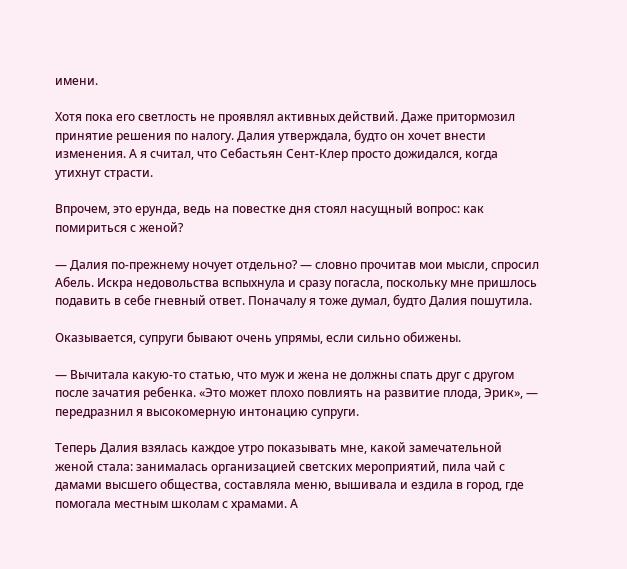имени.

Хотя пока его светлость не проявлял активных действий. Даже притормозил принятие решения по налогу. Далия утверждала, будто он хочет внести изменения. А я считал, что Себастьян Сент-Клер просто дожидался, когда утихнут страсти.

Впрочем, это ерунда, ведь на повестке дня стоял насущный вопрос: как помириться с женой?

— Далия по-прежнему ночует отдельно? — словно прочитав мои мысли, спросил Абель. Искра недовольства вспыхнула и сразу погасла, поскольку мне пришлось подавить в себе гневный ответ. Поначалу я тоже думал, будто Далия пошутила.

Оказывается, супруги бывают очень упрямы, если сильно обижены.

— Вычитала какую-то статью, что муж и жена не должны спать друг с другом после зачатия ребенка. «Это может плохо повлиять на развитие плода, Эрик», — передразнил я высокомерную интонацию супруги.

Теперь Далия взялась каждое утро показывать мне, какой замечательной женой стала: занималась организацией светских мероприятий, пила чай с дамами высшего общества, составляла меню, вышивала и ездила в город, где помогала местным школам с храмами. А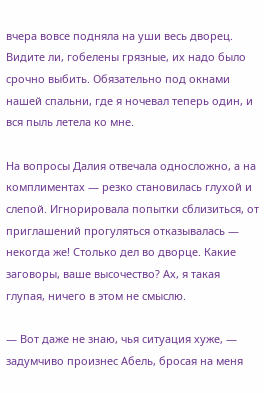вчера вовсе подняла на уши весь дворец. Видите ли, гобелены грязные, их надо было срочно выбить. Обязательно под окнами нашей спальни, где я ночевал теперь один, и вся пыль летела ко мне.

На вопросы Далия отвечала односложно, а на комплиментах — резко становилась глухой и слепой. Игнорировала попытки сблизиться, от приглашений прогуляться отказывалась — некогда же! Столько дел во дворце. Какие заговоры, ваше высочество? Ах, я такая глупая, ничего в этом не смыслю.

— Вот даже не знаю, чья ситуация хуже, — задумчиво произнес Абель, бросая на меня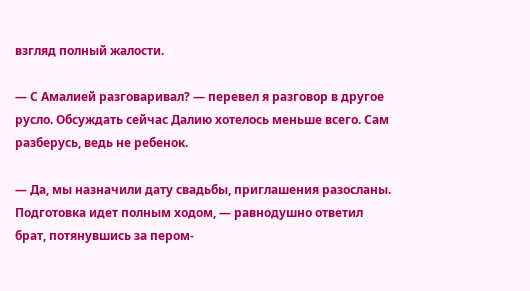взгляд полный жалости.

— С Амалией разговаривал? — перевел я разговор в другое русло. Обсуждать сейчас Далию хотелось меньше всего. Сам разберусь, ведь не ребенок.

— Да, мы назначили дату свадьбы, приглашения разосланы. Подготовка идет полным ходом, — равнодушно ответил брат, потянувшись за пером-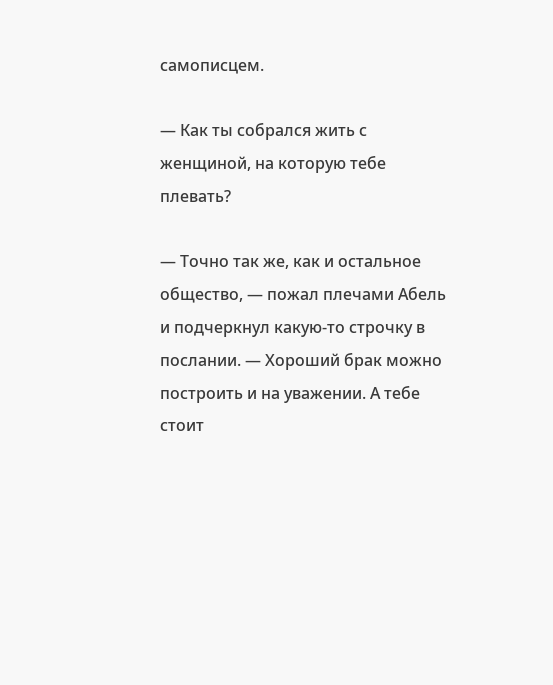самописцем.

— Как ты собрался жить с женщиной, на которую тебе плевать?

— Точно так же, как и остальное общество, — пожал плечами Абель и подчеркнул какую-то строчку в послании. — Хороший брак можно построить и на уважении. А тебе стоит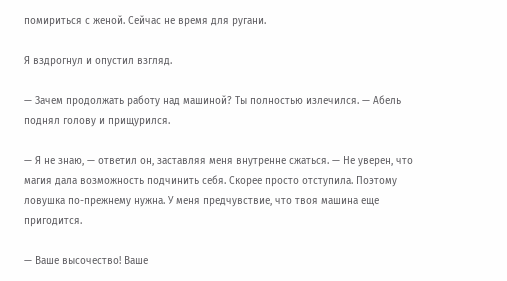помириться с женой. Сейчас не время для ругани.

Я вздрогнул и опустил взгляд.

— Зачем продолжать работу над машиной? Ты полностью излечился. — Абель поднял голову и прищурился.

— Я не знаю, — ответил он, заставляя меня внутренне сжаться. — Не уверен, что магия дала возможность подчинить себя. Скорее просто отступила. Поэтому ловушка по-прежнему нужна. У меня предчувствие, что твоя машина еще пригодится.

— Ваше высочество! Ваше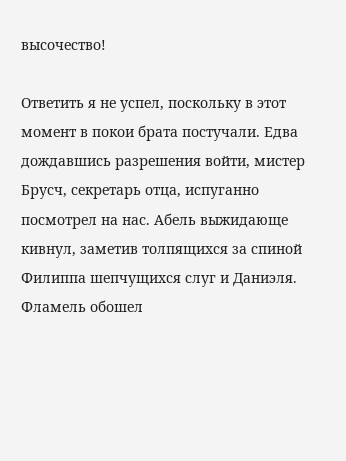высочество!

Ответить я не успел, поскольку в этот момент в покои брата постучали. Едва дождавшись разрешения войти, мистер Брусч, секретарь отца, испуганно посмотрел на нас. Абель выжидающе кивнул, заметив толпящихся за спиной Филиппа шепчущихся слуг и Даниэля. Фламель обошел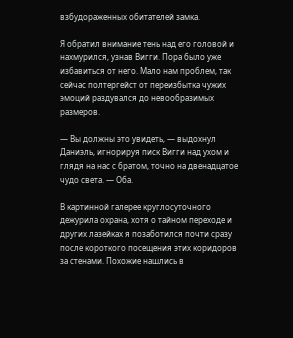взбудораженных обитателей замка.

Я обратил внимание тень над его головой и нахмурился, узнав Вигги. Пора было уже избавиться от него. Мало нам проблем, так сейчас полтергейст от переизбытка чужих эмоций раздувался до невообразимых размеров.

— Вы должны это увидеть, — выдохнул Даниэль, игнорируя писк Вигги над ухом и глядя на нас с братом, точно на двенадцатое чудо света. — Оба.

В картинной галерее круглосуточного дежурила охрана, хотя о тайном переходе и других лазейках я позаботился почти сразу после короткого посещения этих коридоров за стенами. Похожие нашлись в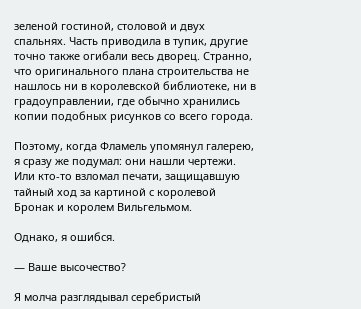зеленой гостиной, столовой и двух спальнях. Часть приводила в тупик, другие точно также огибали весь дворец. Странно, что оригинального плана строительства не нашлось ни в королевской библиотеке, ни в градоуправлении, где обычно хранились копии подобных рисунков со всего города.

Поэтому, когда Фламель упомянул галерею, я сразу же подумал: они нашли чертежи. Или кто-то взломал печати, защищавшую тайный ход за картиной с королевой Бронак и королем Вильгельмом.

Однако, я ошибся.

— Ваше высочество?

Я молча разглядывал серебристый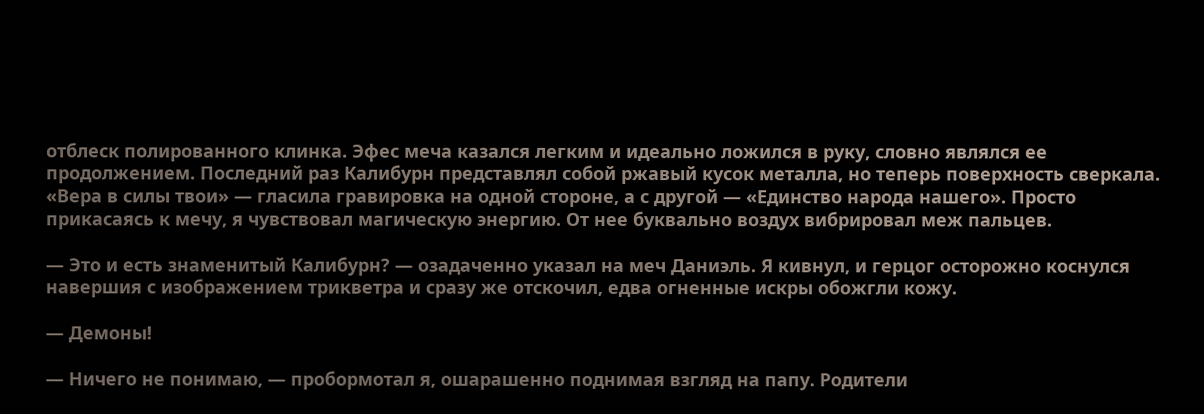отблеск полированного клинка. Эфес меча казался легким и идеально ложился в руку, словно являлся ее продолжением. Последний раз Калибурн представлял собой ржавый кусок металла, но теперь поверхность сверкала. «Вера в силы твои» — гласила гравировка на одной стороне, а с другой — «Единство народа нашего». Просто прикасаясь к мечу, я чувствовал магическую энергию. От нее буквально воздух вибрировал меж пальцев.

— Это и есть знаменитый Калибурн? — озадаченно указал на меч Даниэль. Я кивнул, и герцог осторожно коснулся навершия с изображением трикветра и сразу же отскочил, едва огненные искры обожгли кожу.

— Демоны!

— Ничего не понимаю, — пробормотал я, ошарашенно поднимая взгляд на папу. Родители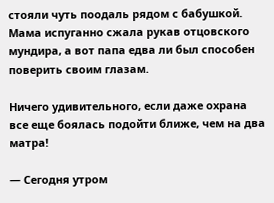стояли чуть поодаль рядом с бабушкой. Мама испуганно сжала рукав отцовского мундира, а вот папа едва ли был способен поверить своим глазам.

Ничего удивительного, если даже охрана все еще боялась подойти ближе, чем на два матра!

— Сегодня утром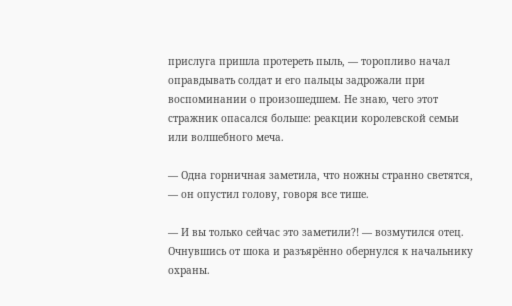прислуга пришла протереть пыль, — торопливо начал оправдывать солдат и его пальцы задрожали при воспоминании о произошедшем. Не знаю, чего этот стражник опасался больше: реакции королевской семьи или волшебного меча.

— Одна горничная заметила, что ножны странно светятся, — он опустил голову, говоря все тише.

— И вы только сейчас это заметили?! — возмутился отец. Очнувшись от шока и разъярённо обернулся к начальнику охраны.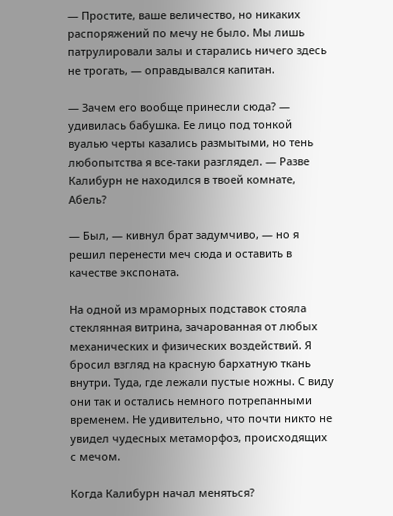— Простите, ваше величество, но никаких распоряжений по мечу не было. Мы лишь патрулировали залы и старались ничего здесь не трогать, — оправдывался капитан.

— Зачем его вообще принесли сюда? — удивилась бабушка. Ее лицо под тонкой вуалью черты казались размытыми, но тень любопытства я все-таки разглядел. — Разве Калибурн не находился в твоей комнате, Абель?

— Был, — кивнул брат задумчиво, — но я решил перенести меч сюда и оставить в качестве экспоната.

На одной из мраморных подставок стояла стеклянная витрина, зачарованная от любых механических и физических воздействий. Я бросил взгляд на красную бархатную ткань внутри. Туда, где лежали пустые ножны. С виду они так и остались немного потрепанными временем. Не удивительно, что почти никто не увидел чудесных метаморфоз, происходящих с мечом.

Когда Калибурн начал меняться?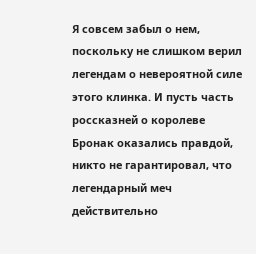Я совсем забыл о нем, поскольку не слишком верил легендам о невероятной силе этого клинка. И пусть часть россказней о королеве Бронак оказались правдой, никто не гарантировал, что легендарный меч действительно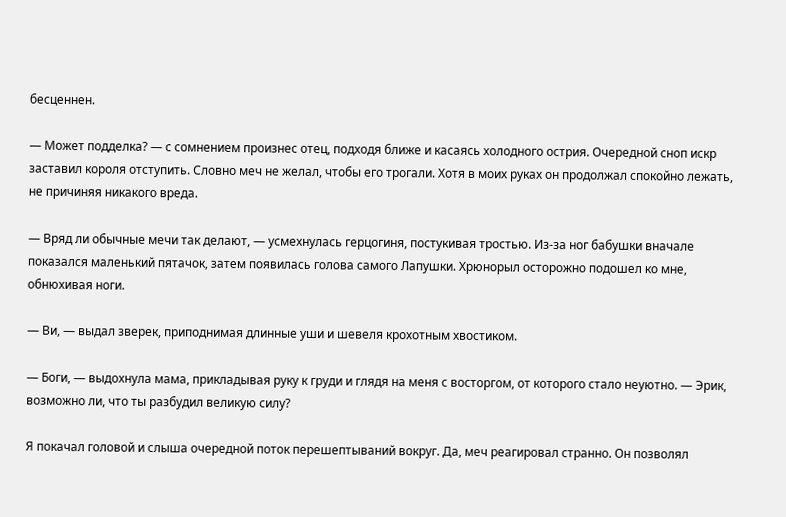бесценнен.

— Может подделка? — с сомнением произнес отец, подходя ближе и касаясь холодного острия. Очередной сноп искр заставил короля отступить. Словно меч не желал, чтобы его трогали. Хотя в моих руках он продолжал спокойно лежать, не причиняя никакого вреда.

— Вряд ли обычные мечи так делают, — усмехнулась герцогиня, постукивая тростью. Из-за ног бабушки вначале показался маленький пятачок, затем появилась голова самого Лапушки. Хрюнорыл осторожно подошел ко мне, обнюхивая ноги.

— Ви, — выдал зверек, приподнимая длинные уши и шевеля крохотным хвостиком.

— Боги, — выдохнула мама, прикладывая руку к груди и глядя на меня с восторгом, от которого стало неуютно. — Эрик, возможно ли, что ты разбудил великую силу?

Я покачал головой и слыша очередной поток перешептываний вокруг. Да, меч реагировал странно. Он позволял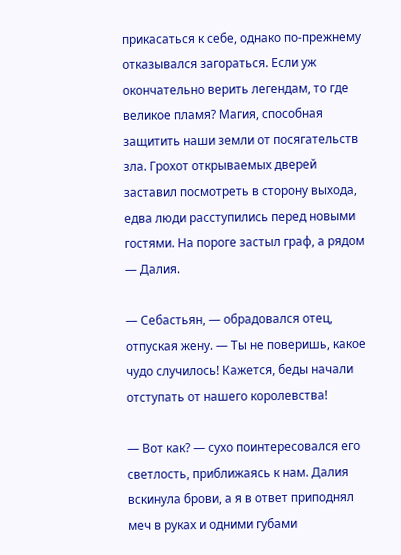прикасаться к себе, однако по-прежнему отказывался загораться. Если уж окончательно верить легендам, то где великое пламя? Магия, способная защитить наши земли от посягательств зла. Грохот открываемых дверей заставил посмотреть в сторону выхода, едва люди расступились перед новыми гостями. На пороге застыл граф, а рядом — Далия.

— Себастьян, — обрадовался отец, отпуская жену. — Ты не поверишь, какое чудо случилось! Кажется, беды начали отступать от нашего королевства!

— Вот как? — сухо поинтересовался его светлость, приближаясь к нам. Далия вскинула брови, а я в ответ приподнял меч в руках и одними губами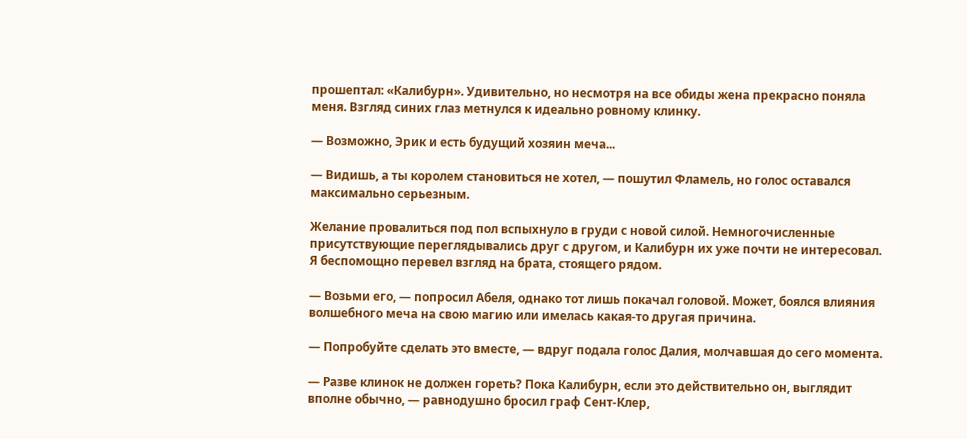прошептал: «Калибурн». Удивительно, но несмотря на все обиды жена прекрасно поняла меня. Взгляд синих глаз метнулся к идеально ровному клинку.

— Возможно, Эрик и есть будущий хозяин меча...

— Видишь, а ты королем становиться не хотел, — пошутил Фламель, но голос оставался максимально серьезным.

Желание провалиться под пол вспыхнуло в груди с новой силой. Немногочисленные присутствующие переглядывались друг с другом, и Калибурн их уже почти не интересовал. Я беспомощно перевел взгляд на брата, стоящего рядом.

— Возьми его, — попросил Абеля, однако тот лишь покачал головой. Может, боялся влияния волшебного меча на свою магию или имелась какая-то другая причина.

— Попробуйте сделать это вместе, — вдруг подала голос Далия, молчавшая до сего момента.

— Разве клинок не должен гореть? Пока Калибурн, если это действительно он, выглядит вполне обычно, — равнодушно бросил граф Сент-Клер,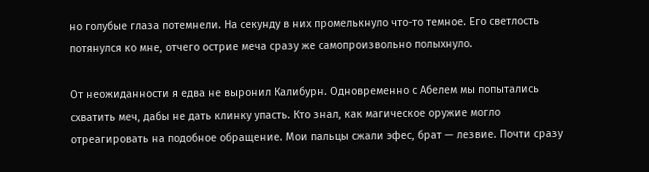но голубые глаза потемнели. На секунду в них промелькнуло что-то темное. Его светлость потянулся ко мне, отчего острие меча сразу же самопроизвольно полыхнуло.

От неожиданности я едва не выронил Калибурн. Одновременно с Абелем мы попытались схватить меч, дабы не дать клинку упасть. Кто знал, как магическое оружие могло отреагировать на подобное обращение. Мои пальцы сжали эфес, брат — лезвие. Почти сразу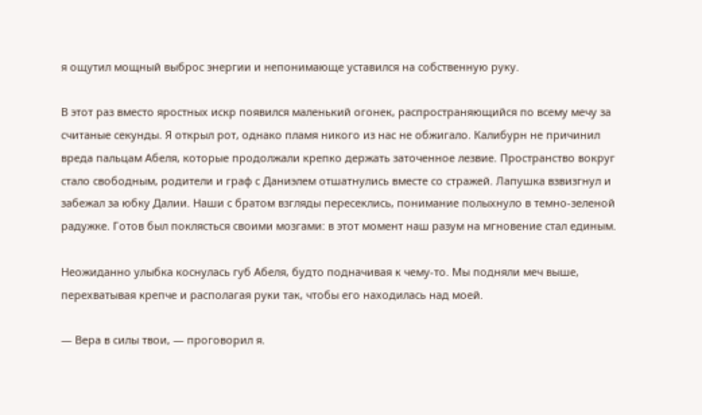я ощутил мощный выброс энергии и непонимающе уставился на собственную руку.

В этот раз вместо яростных искр появился маленький огонек, распространяющийся по всему мечу за считаные секунды. Я открыл рот, однако пламя никого из нас не обжигало. Калибурн не причинил вреда пальцам Абеля, которые продолжали крепко держать заточенное лезвие. Пространство вокруг стало свободным, родители и граф с Даниэлем отшатнулись вместе со стражей. Лапушка взвизгнул и забежал за юбку Далии. Наши с братом взгляды пересеклись, понимание полыхнуло в темно-зеленой радужке. Готов был поклясться своими мозгами: в этот момент наш разум на мгновение стал единым.

Неожиданно улыбка коснулась губ Абеля, будто подначивая к чему-то. Мы подняли меч выше, перехватывая крепче и располагая руки так, чтобы его находилась над моей.

— Вера в силы твои, — проговорил я.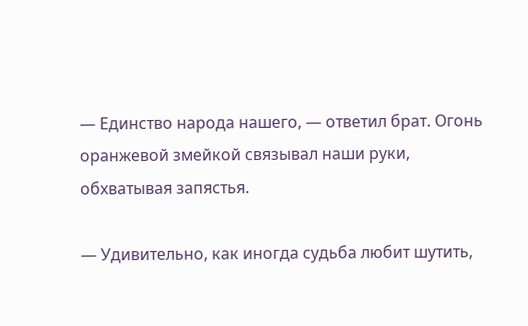— Единство народа нашего, — ответил брат. Огонь оранжевой змейкой связывал наши руки, обхватывая запястья.

— Удивительно, как иногда судьба любит шутить,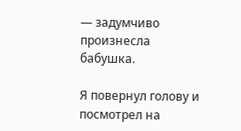— задумчиво произнесла бабушка.

Я повернул голову и посмотрел на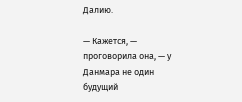Далию.

— Кажется, — проговорила она, — у Данмара не один будущий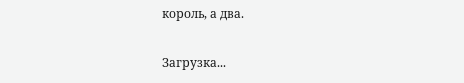король, а два.

Загрузка...